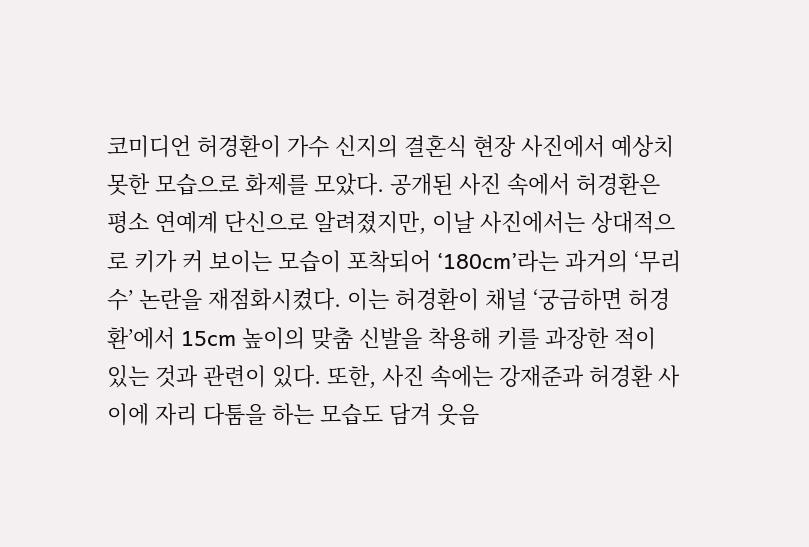코미디언 허경환이 가수 신지의 결혼식 현장 사진에서 예상치 못한 모습으로 화제를 모았다. 공개된 사진 속에서 허경환은 평소 연예계 단신으로 알려졌지만, 이날 사진에서는 상대적으로 키가 커 보이는 모습이 포착되어 ‘180cm’라는 과거의 ‘무리수’ 논란을 재점화시켰다. 이는 허경환이 채널 ‘궁금하면 허경환’에서 15cm 높이의 맞춤 신발을 착용해 키를 과장한 적이 있는 것과 관련이 있다. 또한, 사진 속에는 강재준과 허경환 사이에 자리 다툼을 하는 모습도 담겨 웃음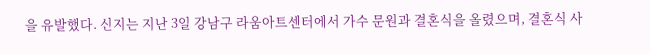을 유발했다. 신지는 지난 3일 강남구 라움아트센터에서 가수 문원과 결혼식을 올렸으며, 결혼식 사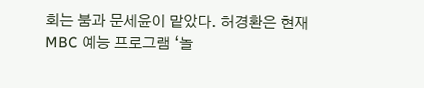회는 붐과 문세윤이 맡았다. 허경환은 현재 MBC 예능 프로그램 ‘놀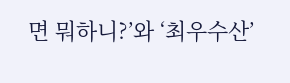면 뭐하니?’와 ‘최우수산’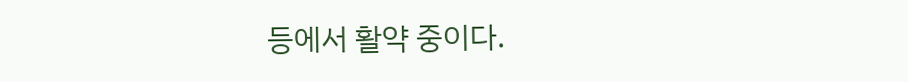등에서 활약 중이다.